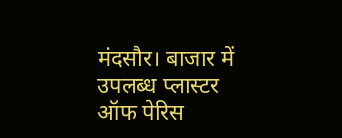मंदसौर। बाजार में उपलब्ध प्लास्टर ऑफ पेरिस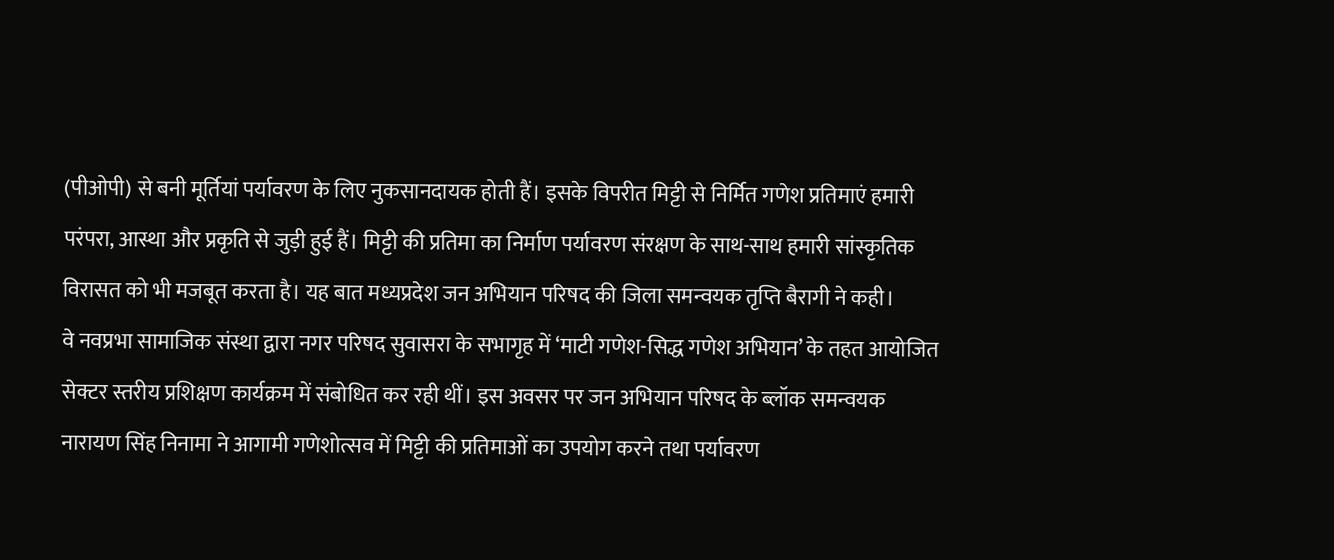(पीओपी) से बनी मूर्तियां पर्यावरण के लिए नुकसानदायक होती हैं। इसके विपरीत मिट्टी से निर्मित गणेश प्रतिमाएं हमारी परंपरा, आस्था और प्रकृति से जुड़ी हुई हैं। मिट्टी की प्रतिमा का निर्माण पर्यावरण संरक्षण के साथ-साथ हमारी सांस्कृतिक विरासत को भी मजबूत करता है। यह बात मध्यप्रदेश जन अभियान परिषद की जिला समन्वयक तृप्ति बैरागी ने कही।
वे नवप्रभा सामाजिक संस्था द्वारा नगर परिषद सुवासरा के सभागृह में ‘माटी गणेश-सिद्ध गणेश अभियान’ के तहत आयोजित सेक्टर स्तरीय प्रशिक्षण कार्यक्रम में संबोधित कर रही थीं। इस अवसर पर जन अभियान परिषद के ब्लॉक समन्वयक नारायण सिंह निनामा ने आगामी गणेशोत्सव में मिट्टी की प्रतिमाओं का उपयोग करने तथा पर्यावरण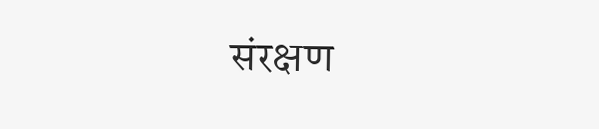संरक्षण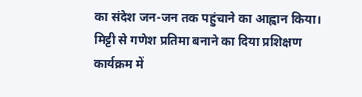का संदेश जन-जन तक पहुंचाने का आह्वान किया।
मिट्टी से गणेश प्रतिमा बनाने का दिया प्रशिक्षण
कार्यक्रम में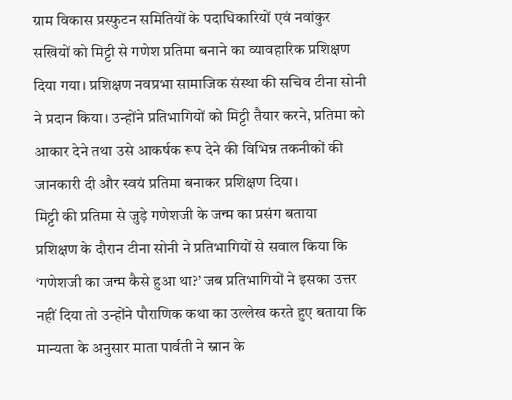ग्राम विकास प्रस्फुटन समितियों के पदाधिकारियों एवं नवांकुर सखियों को मिट्टी से गणेश प्रतिमा बनाने का व्यावहारिक प्रशिक्षण दिया गया। प्रशिक्षण नवप्रभा सामाजिक संस्था की सचिव टीना सोनी ने प्रदान किया। उन्होंने प्रतिभागियों को मिट्टी तैयार करने, प्रतिमा को आकार देने तथा उसे आकर्षक रूप देने की विभिन्न तकनीकों की जानकारी दी और स्वयं प्रतिमा बनाकर प्रशिक्षण दिया।
मिट्टी की प्रतिमा से जुड़े गणेशजी के जन्म का प्रसंग बताया
प्रशिक्षण के दौरान टीना सोनी ने प्रतिभागियों से सवाल किया कि ‘गणेशजी का जन्म कैसे हुआ था?’ जब प्रतिभागियों ने इसका उत्तर नहीं दिया तो उन्होंने पौराणिक कथा का उल्लेख करते हुए बताया कि मान्यता के अनुसार माता पार्वती ने स्नान के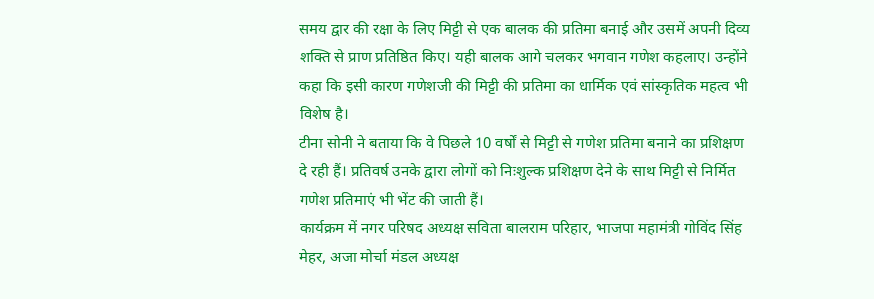समय द्वार की रक्षा के लिए मिट्टी से एक बालक की प्रतिमा बनाई और उसमें अपनी दिव्य शक्ति से प्राण प्रतिष्ठित किए। यही बालक आगे चलकर भगवान गणेश कहलाए। उन्होंने कहा कि इसी कारण गणेशजी की मिट्टी की प्रतिमा का धार्मिक एवं सांस्कृतिक महत्व भी विशेष है।
टीना सोनी ने बताया कि वे पिछले 10 वर्षों से मिट्टी से गणेश प्रतिमा बनाने का प्रशिक्षण दे रही हैं। प्रतिवर्ष उनके द्वारा लोगों को निःशुल्क प्रशिक्षण देने के साथ मिट्टी से निर्मित गणेश प्रतिमाएं भी भेंट की जाती हैं।
कार्यक्रम में नगर परिषद अध्यक्ष सविता बालराम परिहार, भाजपा महामंत्री गोविंद सिंह मेहर, अजा मोर्चा मंडल अध्यक्ष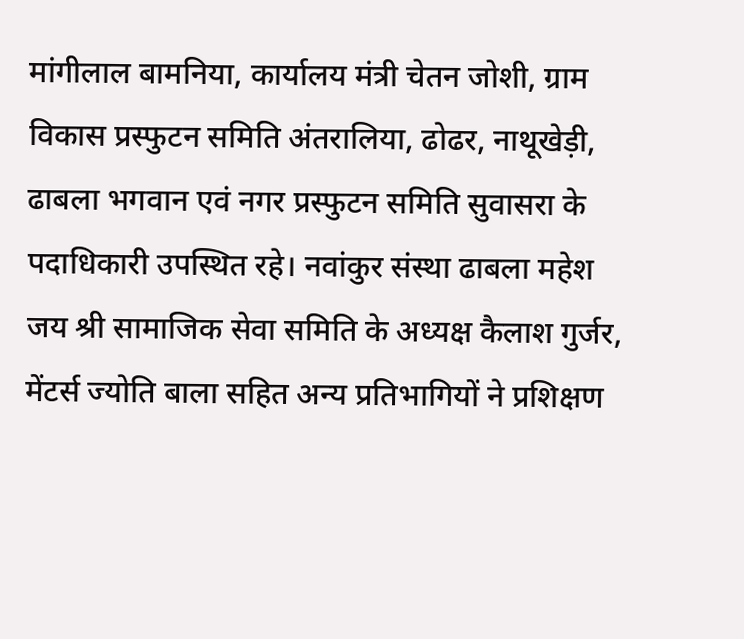मांगीलाल बामनिया, कार्यालय मंत्री चेतन जोशी, ग्राम विकास प्रस्फुटन समिति अंतरालिया, ढोढर, नाथूखेड़ी, ढाबला भगवान एवं नगर प्रस्फुटन समिति सुवासरा के पदाधिकारी उपस्थित रहे। नवांकुर संस्था ढाबला महेश जय श्री सामाजिक सेवा समिति के अध्यक्ष कैलाश गुर्जर, मेंटर्स ज्योति बाला सहित अन्य प्रतिभागियों ने प्रशिक्षण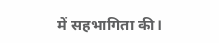में सहभागिता की।